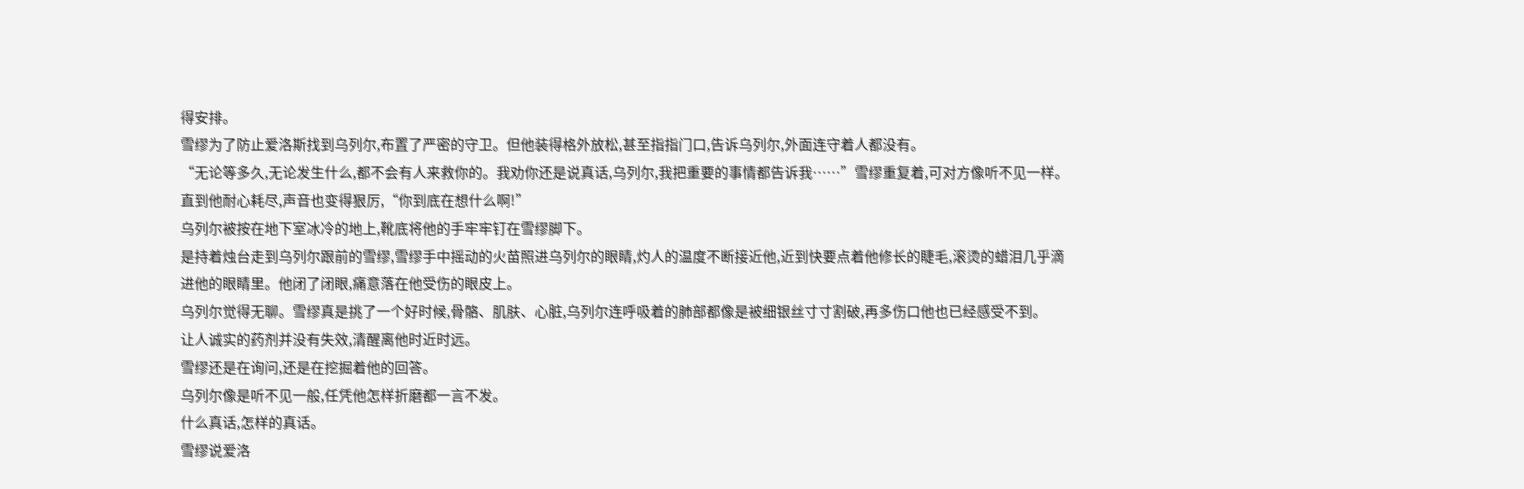得安排。
雪缪为了防止爱洛斯找到乌列尔,布置了严密的守卫。但他装得格外放松,甚至指指门口,告诉乌列尔,外面连守着人都没有。
“无论等多久,无论发生什么,都不会有人来救你的。我劝你还是说真话,乌列尔,我把重要的事情都告诉我……”雪缪重复着,可对方像听不见一样。直到他耐心耗尽,声音也变得狠厉,“你到底在想什么啊!”
乌列尔被按在地下室冰冷的地上,靴底将他的手牢牢钉在雪缪脚下。
是持着烛台走到乌列尔跟前的雪缪,雪缪手中摇动的火苗照进乌列尔的眼睛,灼人的温度不断接近他,近到快要点着他修长的睫毛,滚烫的蜡泪几乎滴进他的眼睛里。他闭了闭眼,痛意落在他受伤的眼皮上。
乌列尔觉得无聊。雪缪真是挑了一个好时候,骨骼、肌肤、心脏,乌列尔连呼吸着的肺部都像是被细银丝寸寸割破,再多伤口他也已经感受不到。
让人诚实的药剂并没有失效,清醒离他时近时远。
雪缪还是在询问,还是在挖掘着他的回答。
乌列尔像是听不见一般,任凭他怎样折磨都一言不发。
什么真话,怎样的真话。
雪缪说爱洛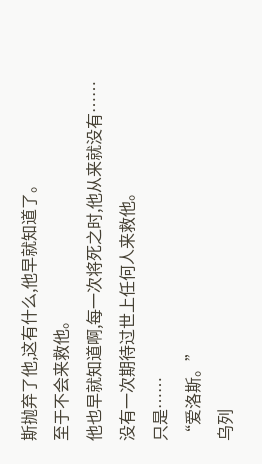斯抛弃了他,这有什么,他早就知道了。
至于不会来救他。
他也早就知道啊,每一次将死之时,他从来就没有……没有一次期待过世上任何人来救他。
只是……
“爱洛斯。”
乌列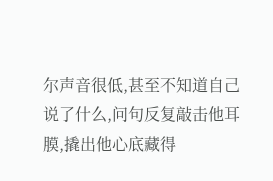尔声音很低,甚至不知道自己说了什么,问句反复敲击他耳膜,撬出他心底藏得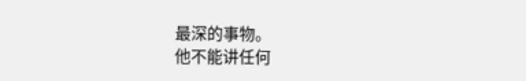最深的事物。
他不能讲任何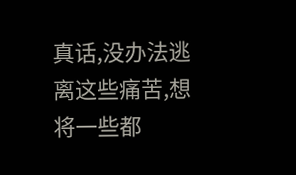真话,没办法逃离这些痛苦,想将一些都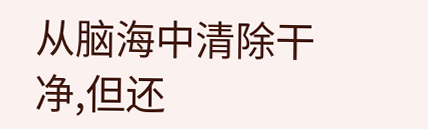从脑海中清除干净,但还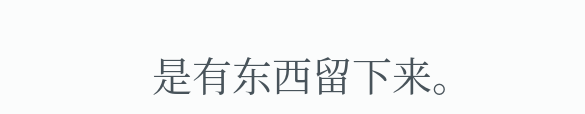是有东西留下来。